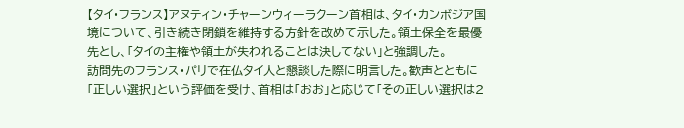【タイ・フランス】アヌティン・チャーンウィーラクーン首相は、タイ・カンボジア国境について、引き続き閉鎖を維持する方針を改めて示した。領土保全を最優先とし、「タイの主権や領土が失われることは決してない」と強調した。
訪問先のフランス・パリで在仏タイ人と懇談した際に明言した。歓声とともに「正しい選択」という評価を受け、首相は「おお」と応じて「その正しい選択は2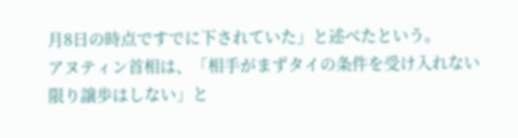月8日の時点ですでに下されていた」と述べたという。
アヌティン首相は、「相手がまずタイの条件を受け入れない限り譲歩はしない」と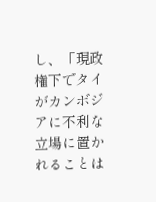し、「現政権下でタイがカンボジアに不利な立場に置かれることは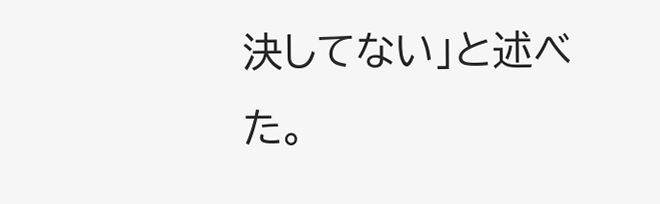決してない」と述べた。